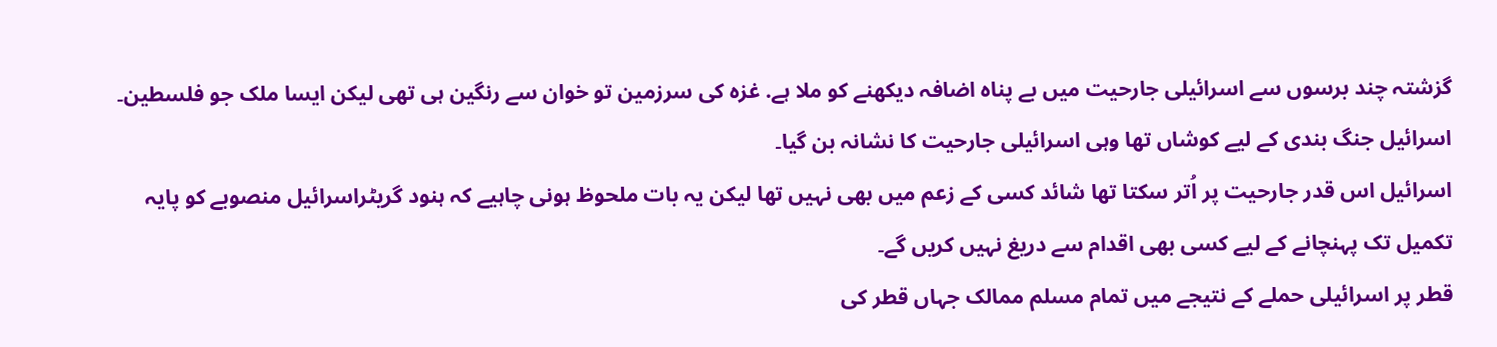گزشتہ چند برسوں سے اسرائیلی جارحیت میں بے پناہ اضافہ دیکھنے کو ملا ہے. غزہ کی سرزمین تو خوان سے رنگین ہی تھی لیکن ایسا ملک جو فلسطین۔ اسرائیل جنگ بندی کے لیے کوشاں تھا وہی اسرائیلی جارحیت کا نشانہ بن گیا۔
اسرائیل اس قدر جارحیت پر اُتر سکتا تھا شائد کسی کے زعم میں بھی نہیں تھا لیکن یہ بات ملحوظ ہونی چاہیے کہ ہنود گریٹراسرائیل منصوبے کو پایہ تکمیل تک پہنچانے کے لیے کسی بھی اقدام سے دریغ نہیں کریں گے۔
قطر پر اسرائیلی حملے کے نتیجے میں تمام مسلم ممالک جہاں قطر کی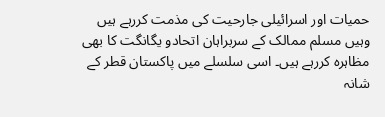حمیات اور اسرائیلی جارحیت کی مذمت کررہے ہیں وہیں مسلم ممالک کے سربراہان اتحادو یگانگت کا بھی مظاہرہ کررہے ہیں۔ اسی سلسلے میں پاکستان قطر کے شانہ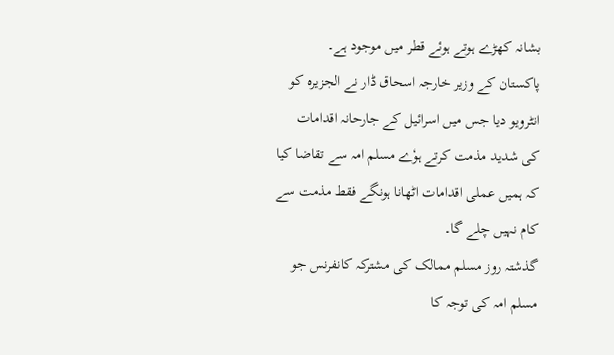بشانہ کھڑے ہوتے ہوئے قطر میں موجود ہے۔
پاکستان کے وزیر خارجہ اسحاق ڈار نے الجزیرہ کو انٹرویو دیا جس میں اسرائیل کے جارحانہ اقدامات کی شدید مذمت کرتے ہوٗے مسلم امہ سے تقاضا کیا کہ ہمیں عملی اقدامات اٹھانا ہونگے فقط مذمت سے کام نہیں چلے گا۔
گذشتہ روز مسلم ممالک کی مشترکہ کانفرنس جو مسلم امہ کی توجہ کا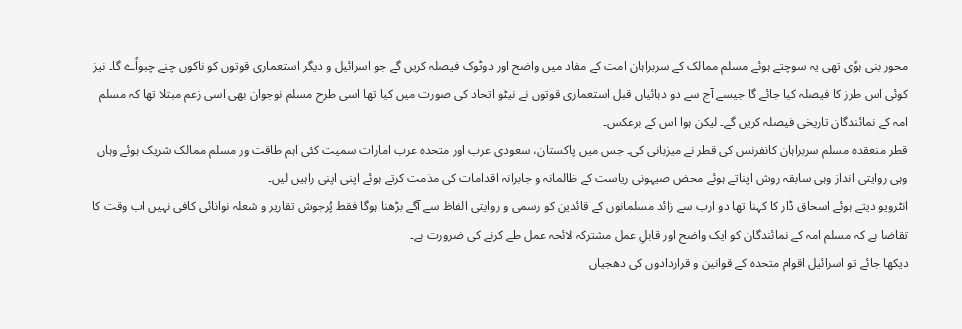محور بنی ہوٗی تھی یہ سوچتے ہوئے مسلم ممالک کے سربراہان امت کے مفاد میں واضح اور دوٹوک فیصلہ کریں گے جو اسرائیل و دیگر استعماری قوتوں کو ناکوں چنے چبواٗے گا۔ نیز کوئی اس طرز کا فیصلہ کیا جائے گا جیسے آج سے دو دہائیاں قبل استعماری قوتوں نے نیٹو اتحاد کی صورت میں کیا تھا اسی طرح مسلم نوجوان بھی اسی زعم مبتلا تھا کہ مسلم امہ کے نمائندگان تاریخی فیصلہ کریں گے۔ لیکن ہوا اس کے برعکس۔
قطر منعقدہ مسلم سربراہان کانفرنس کی قطر نے میزبانی کی۔ جس میں پاکستان، سعودی عرب اور متحدہ عرب امارات سمیت کئی اہم طاقت ور مسلم ممالک شریک ہوئے وہاں وہی روایتی انداز وہی سابقہ روش اپناتے ہوئے محض صیہونی ریاست کے ظالمانہ و جابرانہ اقدامات کی مذمت کرتے ہوئے اپنی اپنی راہیں لیں۔
انٹرویو دیتے ہوئے اسحاق ڈار کا کہنا تھا دو ارب سے زائد مسلمانوں کے قائدین کو رسمی و روایتی الفاظ سے آگے بڑھنا ہوگا فقط پُرجوش تقاریر و شعلہ نوانائی کافی نہیں اب وقت کا تقاضا ہے کہ مسلم امہ کے نمائندگان کو ایک واضح اور قابلِ عمل مشترکہ لائحہ عمل طے کرنے کی ضرورت ہے۔
دیکھا جائے تو اسرائیل اقوام متحدہ کے قوانین و قراردادوں کی دھجیاں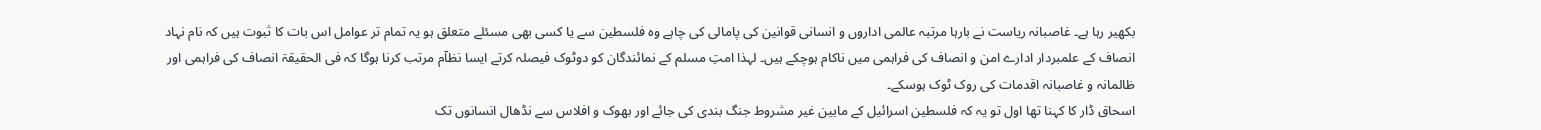بکھیر رہا ہے۔ غاصبانہ ریاست نے بارہا مرتبہ عالمی اداروں و انسانی قوانین کی پامالی کی چاہے وہ فلسطین سے یا کسی بھی مسئلے متعلق ہو یہ تمام تر عوامل اس بات کا ثبوت ہیں کہ نام نہاد انصاف کے علمبردار ادارے امن و انصاف کی فراہمی میں ناکام ہوچکے ہیں۔ لہذا امتِ مسلم کے نمائندگان کو دوٹوک فیصلہ کرتے ایسا نظآم مرتب کرنا ہوگا کہ فی الحقیقۃ انصاف کی فراہمی اور ظالمانہ و غاصبانہ اقدمات کی روک ٹوک ہوسکے۔
اسحاق ڈار کا کہنا تھا اول تو یہ کہ فلسطین اسرائیل کے مابین غیر مشروط جنگ بندی کی جائے اور بھوک و افلاس سے نڈھال انسانوں تک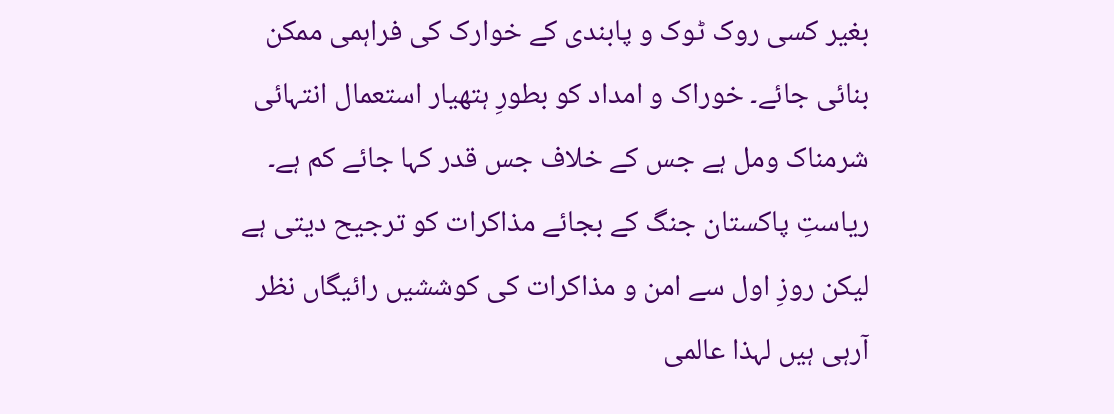بغیر کسی روک ٹوک و پابندی کے خوارک کی فراہمی ممکن بنائی جائے۔ خوراک و امداد کو بطورِ ہتھیار استعمال انتہائی شرمناک ومل ہے جس کے خلاف جس قدر کہا جائے کم ہے۔
ریاستِ پاکستان جنگ کے بجائے مذاکرات کو ترجیح دیتی ہے لیکن روزِ اول سے امن و مذاکرات کی کوششیں رائیگاں نظر آرہی ہیں لہذا عالمی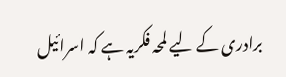برادری کے لیے لمحہ فکریہ ہے کہ اسرائیل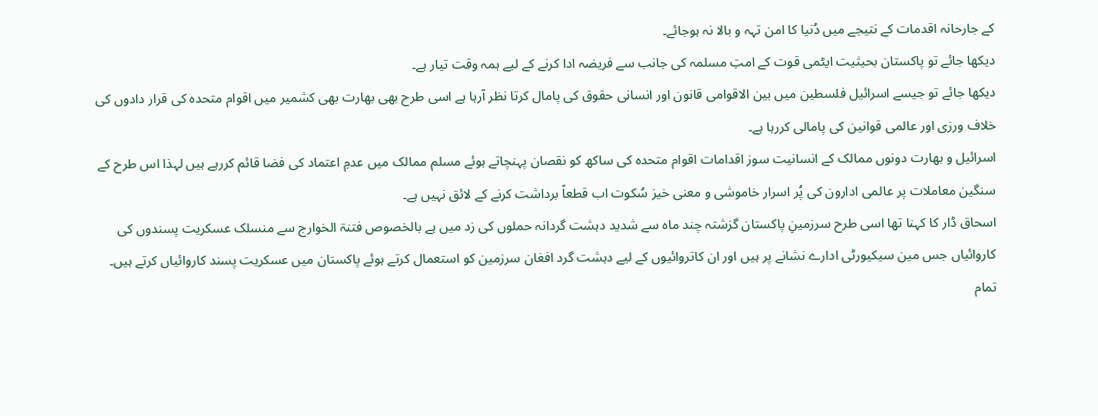کے جارحانہ اقدمات کے نتیجے میں دُنیا کا امن تہہ و بالا نہ ہوجائے۔
دیکھا جائے تو پاکستان بحیثیت ایٹمی قوت کے امتِ مسلمہ کی جانب سے فریضہ ادا کرنے کے لیے ہمہ وقت تیار ہے۔
دیکھا جائے تو جیسے اسرائیل فلسطین میں بین الاقوامی قانون اور انسانی حقوق کی پامال کرتا نظر آرہا ہے اسی طرح بھی بھارت بھی کشمیر میں اقوام متحدہ کی قرار دادوں کی خلاف ورزی اور عالمی قوانین کی پامالی کررہا ہے۔
اسرائیل و بھارت دونوں ممالک کے انسانیت سوز اقدامات اقوام متحدہ کی ساکھ کو نقصان پہنچاتے ہوئے مسلم ممالک میں عدمِ اعتماد کی فضا قائم کررہے ہیں لہذا اس طرح کے سنگین معاملات پر عالمی ادارون کی پُر اسرار خاموشی و معنی خیز سُکوت اب قطعاً برداشت کرنے کے لائق نہیں ہے۔
اسحاق ڈار کا کہنا تھا اسی طرح سرزمینِ پاکستان گزشتہ چند ماہ سے شدید دہشت گردانہ حملوں کی زد میں ہے بالخصوص فتنۃ الخوارج سے منسلک عسکریت پسندوں کی کاروائیاں جس مین سیکیورٹی ادارے نشانے پر ہیں اور ان کاتروائیوں کے لیے دہشت گرد افغان سرزمین کو استعمال کرتے ہوئے پاکستان میں عسکریت پسند کاروائیاں کرتے ہیں۔
تمام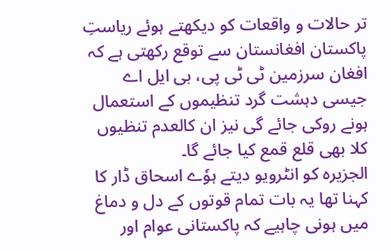تر حالات و واقعات کو دیکھتے ہوئے ریاستِ پاکستان افغانستان سے توقع رکھتی ہے کہ افغان سرزمین ٹی ٹی پی، بی ایل اے جیسی دہشت گرد تنظیموں کے استعمال ہونے روکی جائے گی نیز ان کالعدم تنظیوں کلا بھی قلع قمع کیا جائے گا۔
الجزیرہ کو انٹرویو دیتے ہوٗے اسحاق ڈار کا کہنا تھا یہ بات تمام قوتوں کے دل و دماغ میں ہونی چاہیے کہ پاکستانی عوام اور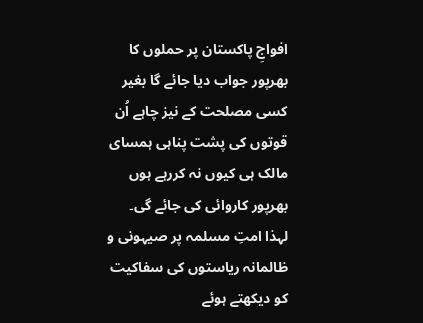افواجِ پاکستان پر حملوں کا بھرپور جواب دیا جائے گا بغیر کسی مصلحت کے نیز چاہے اُن قوتوں کی پشت پناہی ہمسای مالک ہی کیوں نہ کررہے ہوں بھرپور کاروائی کی جائے گی۔
لہذا امتِ مسلمہ پر صیہونی و ظالمانہ ریاستوں کی سفاکیت کو دیکھتے ہوئے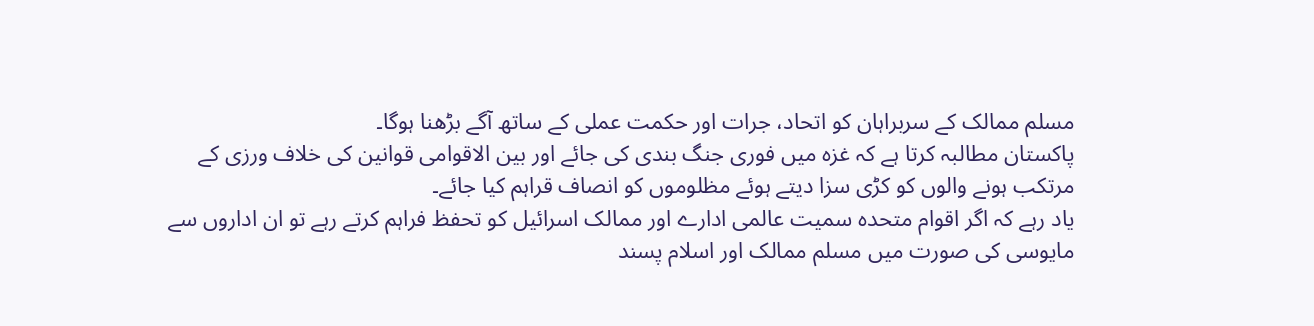مسلم ممالک کے سربراہان کو اتحاد، جرات اور حکمت عملی کے ساتھ آگے بڑھنا ہوگا۔
پاکستان مطالبہ کرتا ہے کہ غزہ میں فوری جنگ بندی کی جائے اور بین الاقوامی قوانین کی خلاف ورزی کے مرتکب ہونے والوں کو کڑی سزا دیتے ہوئے مظلوموں کو انصاف قراہم کیا جائے۔
یاد رہے کہ اگر اقوام متحدہ سمیت عالمی ادارے اور ممالک اسرائیل کو تحفظ فراہم کرتے رہے تو ان اداروں سے مایوسی کی صورت میں مسلم ممالک اور اسلام پسند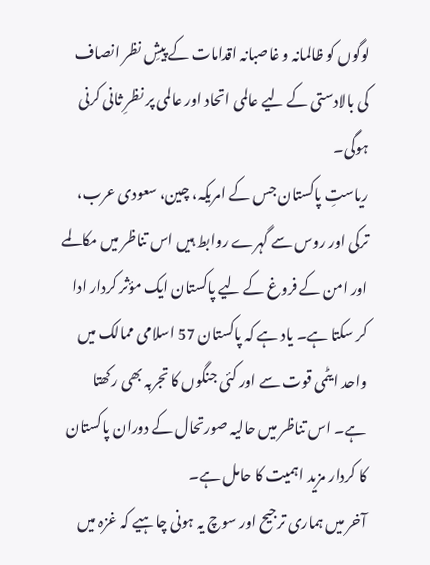لوگوں کو ظالمانہ و غاصبانہ اقدامات کے پیشِ نظر انصاف کی بالادستی کے لیے عالمی اتحاد اور عالمی پر نظرِ ثانی کرنی ہوگی۔
ریاستِ پاکستان جس کے امریکہ، چین، سعودی عرب، ترکی اور روس سے گہرے روابط ہیں اس تناظر میں مکالمے اور امن کے فروغ کے لیے پاکستان ایک مؤثر کردار ادا کر سکتا ہے۔ یاد ہے کہ پاکستان 57 اسلامی ممالک میں واحد ایٹمی قوت سے اور کئی جنگوں کا تجربہ بھی رکھتا ہے۔ اس تناظر میں حالیہ صورتحال کے دوران پاکستان کا کردار مزید اہمیت کا حامل ہے۔
آخر میں ہماری ترجیح اور سوچ یہ ہونی چاہیے کہ غزہ میں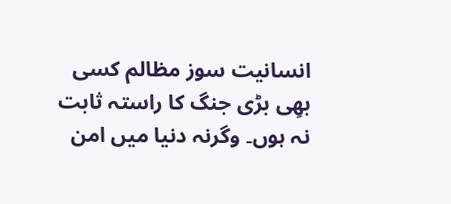انسانیت سوز مظالم کسی بھِی بڑی جنگ کا راستہ ثابت نہ ہوں۔ وگرنہ دنیا میں امن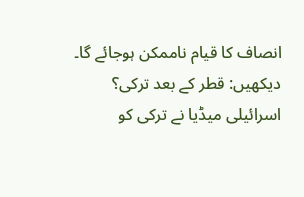انصاف کا قیام ناممکن ہوجائے گا۔
دیکھیں: قطر کے بعد ترکی؟ اسرائیلی میڈیا نے ترکی کو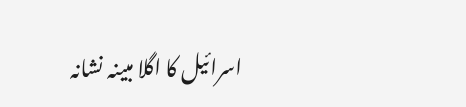اسرائیل کا اگلا مبینہ نشانہ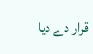قرار دے دیا